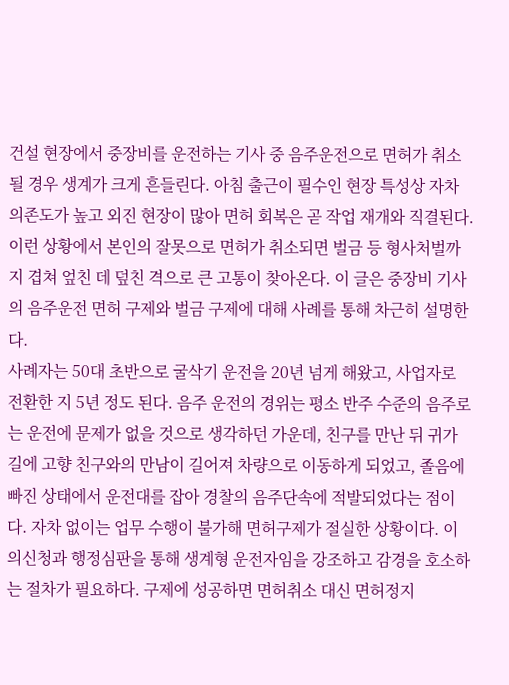건설 현장에서 중장비를 운전하는 기사 중 음주운전으로 면허가 취소될 경우 생계가 크게 흔들린다. 아침 출근이 필수인 현장 특성상 자차 의존도가 높고 외진 현장이 많아 면허 회복은 곧 작업 재개와 직결된다. 이런 상황에서 본인의 잘못으로 면허가 취소되면 벌금 등 형사처벌까지 겹쳐 엎친 데 덮친 격으로 큰 고통이 찾아온다. 이 글은 중장비 기사의 음주운전 면허 구제와 벌금 구제에 대해 사례를 통해 차근히 설명한다.
사례자는 50대 초반으로 굴삭기 운전을 20년 넘게 해왔고, 사업자로 전환한 지 5년 정도 된다. 음주 운전의 경위는 평소 반주 수준의 음주로는 운전에 문제가 없을 것으로 생각하던 가운데, 친구를 만난 뒤 귀가 길에 고향 친구와의 만남이 길어져 차량으로 이동하게 되었고, 졸음에 빠진 상태에서 운전대를 잡아 경찰의 음주단속에 적발되었다는 점이다. 자차 없이는 업무 수행이 불가해 면허구제가 절실한 상황이다. 이의신청과 행정심판을 통해 생계형 운전자임을 강조하고 감경을 호소하는 절차가 필요하다. 구제에 성공하면 면허취소 대신 면허정지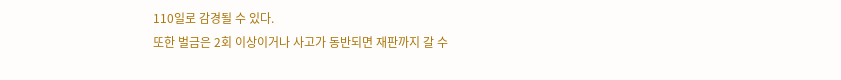110일로 감경될 수 있다.
또한 벌금은 2회 이상이거나 사고가 동반되면 재판까지 갈 수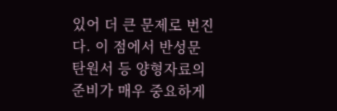있어 더 큰 문제로 번진다. 이 점에서 반성문 탄원서 등 양형자료의 준비가 매우 중요하게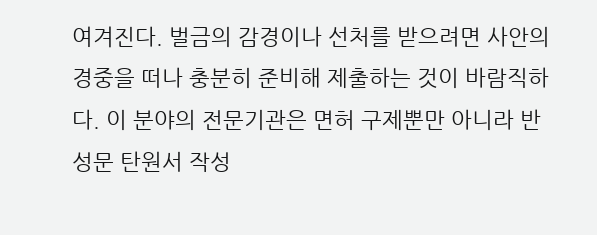여겨진다. 벌금의 감경이나 선처를 받으려면 사안의 경중을 떠나 충분히 준비해 제출하는 것이 바람직하다. 이 분야의 전문기관은 면허 구제뿐만 아니라 반성문 탄원서 작성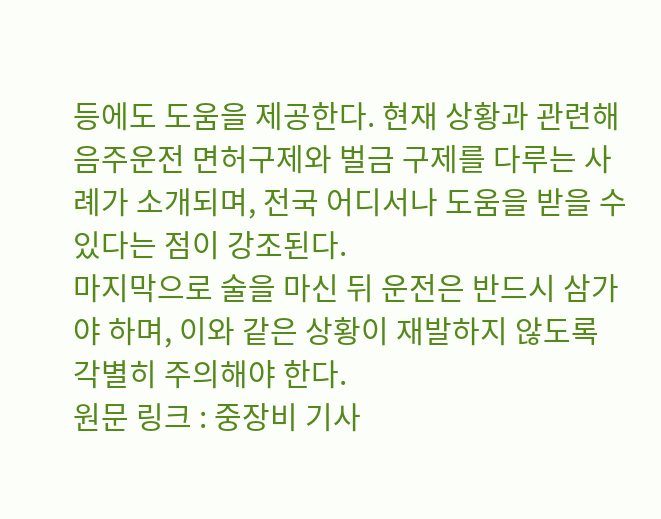등에도 도움을 제공한다. 현재 상황과 관련해 음주운전 면허구제와 벌금 구제를 다루는 사례가 소개되며, 전국 어디서나 도움을 받을 수 있다는 점이 강조된다.
마지막으로 술을 마신 뒤 운전은 반드시 삼가야 하며, 이와 같은 상황이 재발하지 않도록 각별히 주의해야 한다.
원문 링크 : 중장비 기사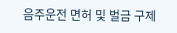음주운전 면허 및 벌금 구제